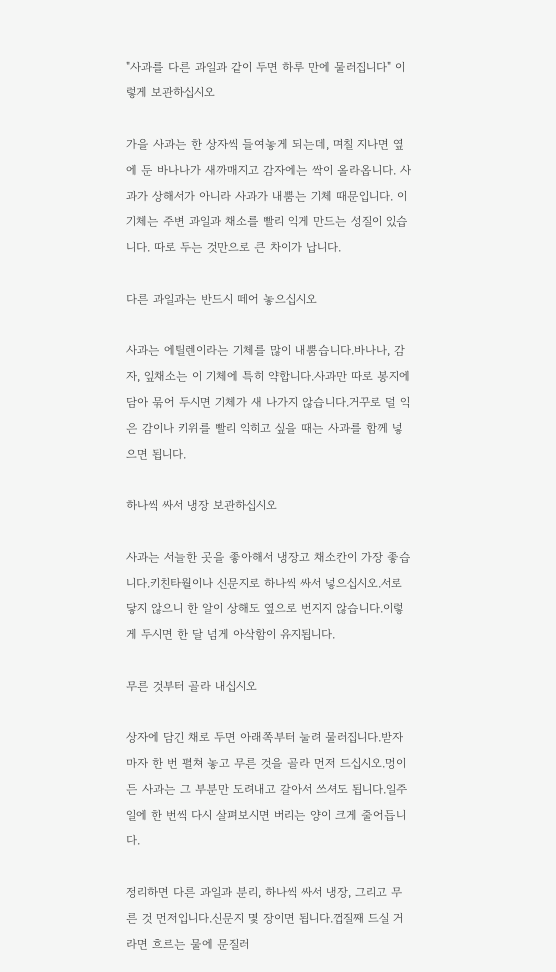"사과를 다른 과일과 같이 두면 하루 만에 물러집니다" 이렇게 보관하십시오

가을 사과는 한 상자씩 들여놓게 되는데, 며칠 지나면 옆에 둔 바나나가 새까매지고 감자에는 싹이 올라옵니다. 사과가 상해서가 아니라 사과가 내뿜는 기체 때문입니다. 이 기체는 주변 과일과 채소를 빨리 익게 만드는 성질이 있습니다. 따로 두는 것만으로 큰 차이가 납니다.

다른 과일과는 반드시 떼어 놓으십시오

사과는 에틸렌이라는 기체를 많이 내뿜습니다.바나나, 감자, 잎채소는 이 기체에 특히 약합니다.사과만 따로 봉지에 담아 묶어 두시면 기체가 새 나가지 않습니다.거꾸로 덜 익은 감이나 키위를 빨리 익히고 싶을 때는 사과를 함께 넣으면 됩니다.

하나씩 싸서 냉장 보관하십시오

사과는 서늘한 곳을 좋아해서 냉장고 채소칸이 가장 좋습니다.키친타월이나 신문지로 하나씩 싸서 넣으십시오.서로 닿지 않으니 한 알이 상해도 옆으로 번지지 않습니다.이렇게 두시면 한 달 넘게 아삭함이 유지됩니다.

무른 것부터 골라 내십시오

상자에 담긴 채로 두면 아래쪽부터 눌려 물러집니다.받자마자 한 번 펼쳐 놓고 무른 것을 골라 먼저 드십시오.멍이 든 사과는 그 부분만 도려내고 갈아서 쓰셔도 됩니다.일주일에 한 번씩 다시 살펴보시면 버리는 양이 크게 줄어듭니다.

정리하면 다른 과일과 분리, 하나씩 싸서 냉장, 그리고 무른 것 먼저입니다.신문지 몇 장이면 됩니다.껍질째 드실 거라면 흐르는 물에 문질러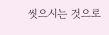씻으시는 것으로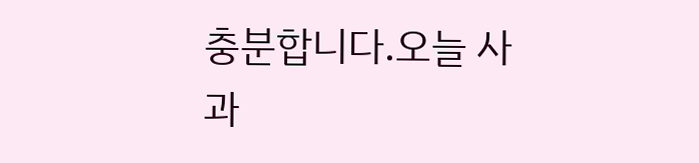충분합니다.오늘 사과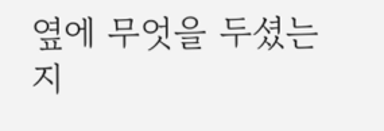옆에 무엇을 두셨는지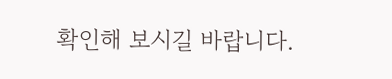확인해 보시길 바랍니다.